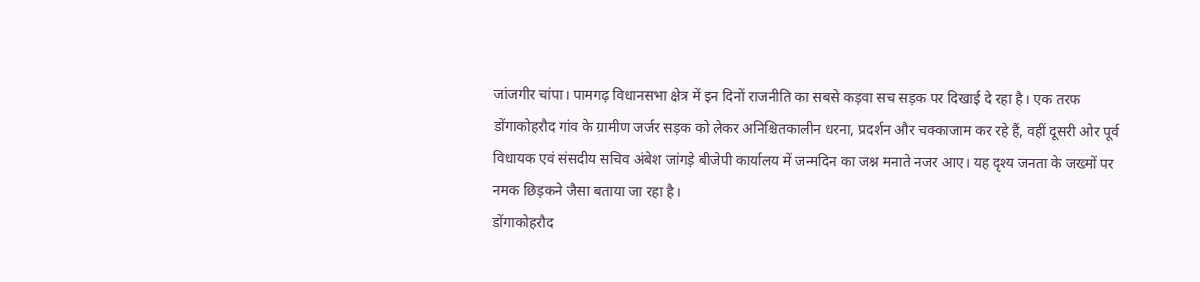जांजगीर चांपा। पामगढ़ विधानसभा क्षेत्र में इन दिनों राजनीति का सबसे कड़वा सच सड़क पर दिखाई दे रहा है। एक तरफ डोंगाकोहरौद गांव के ग्रामीण जर्जर सड़क को लेकर अनिश्चितकालीन धरना, प्रदर्शन और चक्काजाम कर रहे हैं, वहीं दूसरी ओर पूर्व विधायक एवं संसदीय सचिव अंबेश जांगड़े बीजेपी कार्यालय में जन्मदिन का जश्न मनाते नजर आए। यह दृश्य जनता के जख्मों पर नमक छिड़कने जैसा बताया जा रहा है।
डोंगाकोहरौद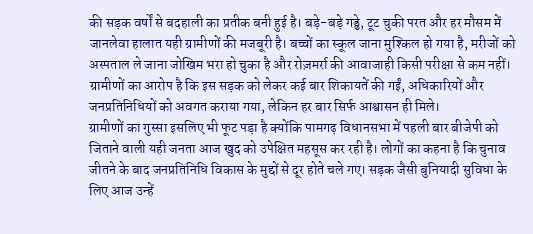की सड़क वर्षों से बदहाली का प्रतीक बनी हुई है। बड़े-बड़े गड्ढे, टूट चुकी परत और हर मौसम में जानलेवा हालात यही ग्रामीणों की मजबूरी है। बच्चों का स्कूल जाना मुश्किल हो गया है, मरीजों को अस्पताल ले जाना जोखिम भरा हो चुका है और रोज़मर्रा की आवाजाही किसी परीक्षा से कम नहीं। ग्रामीणों का आरोप है कि इस सड़क को लेकर कई बार शिकायतें की गईं, अधिकारियों और जनप्रतिनिधियों को अवगत कराया गया, लेकिन हर बार सिर्फ आश्वासन ही मिले।
ग्रामीणों का गुस्सा इसलिए भी फूट पड़ा है क्योंकि पामगढ़ विधानसभा में पहली बार बीजेपी को जिताने वाली यही जनता आज खुद को उपेक्षित महसूस कर रही है। लोगों का कहना है कि चुनाव जीतने के बाद जनप्रतिनिधि विकास के मुद्दों से दूर होते चले गए। सड़क जैसी बुनियादी सुविधा के लिए आज उन्हें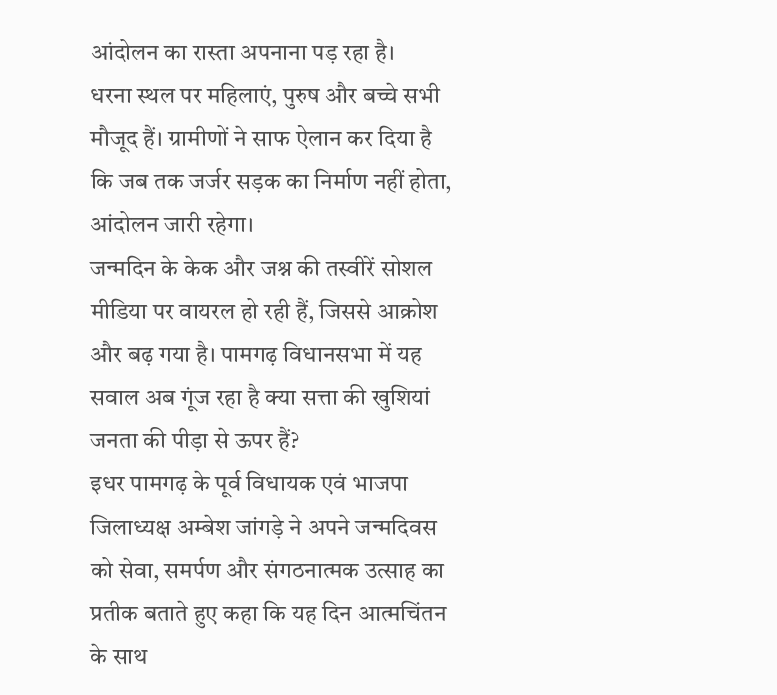आंदोलन का रास्ता अपनाना पड़ रहा है।
धरना स्थल पर महिलाएं, पुरुष और बच्चे सभी मौजूद हैं। ग्रामीणों ने साफ ऐलान कर दिया है कि जब तक जर्जर सड़क का निर्माण नहीं होता, आंदोलन जारी रहेगा।
जन्मदिन के केक और जश्न की तस्वीरें सोशल मीडिया पर वायरल हो रही हैं, जिससे आक्रोश और बढ़ गया है। पामगढ़ विधानसभा में यह सवाल अब गूंज रहा है क्या सत्ता की खुशियां जनता की पीड़ा से ऊपर हैं?
इधर पामगढ़ के पूर्व विधायक एवं भाजपा जिलाध्यक्ष अम्बेश जांगड़े ने अपने जन्मदिवस को सेवा, समर्पण और संगठनात्मक उत्साह का प्रतीक बताते हुए कहा कि यह दिन आत्मचिंतन के साथ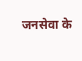जनसेवा के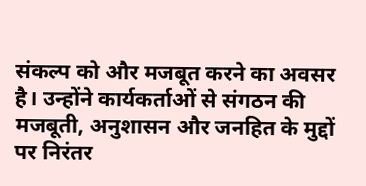संकल्प को और मजबूत करने का अवसर है। उन्होंने कार्यकर्ताओं से संगठन की मजबूती, अनुशासन और जनहित के मुद्दों पर निरंतर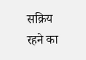सक्रिय रहने का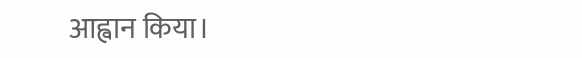आह्वान किया।